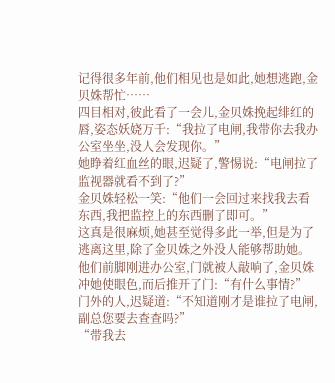记得很多年前,他们相见也是如此,她想逃跑,金贝姝帮忙……
四目相对,彼此看了一会儿,金贝姝挽起绯红的唇,姿态妖娆万千:“我拉了电闸,我带你去我办公室坐坐,没人会发现你。”
她睁着红血丝的眼,迟疑了,警惕说:“电闸拉了监视器就看不到了?”
金贝姝轻松一笑:“他们一会回过来找我去看东西,我把监控上的东西删了即可。”
这真是很麻烦,她甚至觉得多此一举,但是为了逃离这里,除了金贝姝之外没人能够帮助她。
他们前脚刚进办公室,门就被人敲响了,金贝姝冲她使眼色,而后推开了门:“有什么事情?”
门外的人,迟疑道:“不知道刚才是谁拉了电闸,副总您要去查查吗?”
“带我去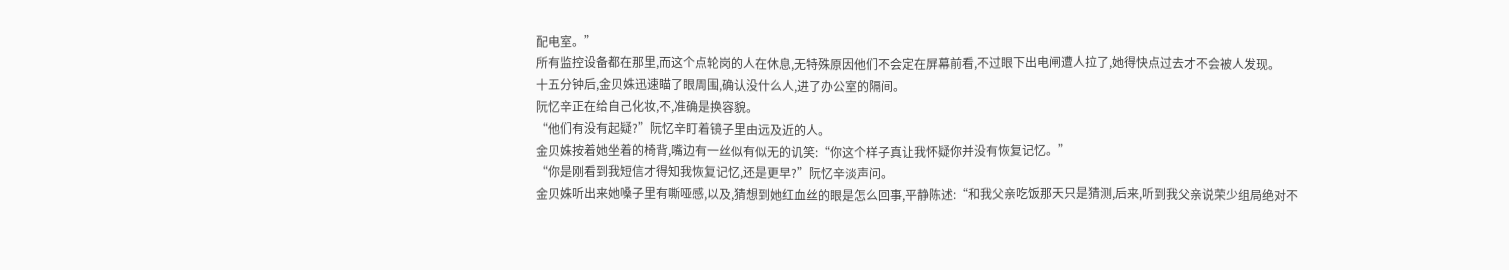配电室。”
所有监控设备都在那里,而这个点轮岗的人在休息,无特殊原因他们不会定在屏幕前看,不过眼下出电闸遭人拉了,她得快点过去才不会被人发现。
十五分钟后,金贝姝迅速瞄了眼周围,确认没什么人,进了办公室的隔间。
阮忆辛正在给自己化妆,不,准确是换容貌。
“他们有没有起疑?”阮忆辛盯着镜子里由远及近的人。
金贝姝按着她坐着的椅背,嘴边有一丝似有似无的讥笑:“你这个样子真让我怀疑你并没有恢复记忆。”
“你是刚看到我短信才得知我恢复记忆,还是更早?”阮忆辛淡声问。
金贝姝听出来她嗓子里有嘶哑感,以及,猜想到她红血丝的眼是怎么回事,平静陈述:“和我父亲吃饭那天只是猜测,后来,听到我父亲说荣少组局绝对不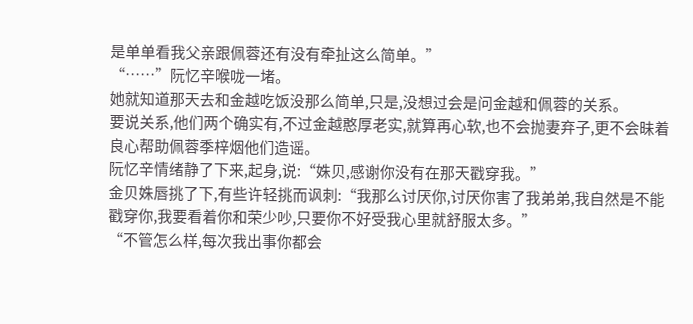是单单看我父亲跟佩蓉还有没有牵扯这么简单。”
“……”阮忆辛喉咙一堵。
她就知道那天去和金越吃饭没那么简单,只是,没想过会是问金越和佩蓉的关系。
要说关系,他们两个确实有,不过金越憨厚老实,就算再心软,也不会抛妻弃子,更不会昧着良心帮助佩蓉季梓烟他们造谣。
阮忆辛情绪静了下来,起身,说:“姝贝,感谢你没有在那天戳穿我。”
金贝姝唇挑了下,有些许轻挑而讽刺:“我那么讨厌你,讨厌你害了我弟弟,我自然是不能戳穿你,我要看着你和荣少吵,只要你不好受我心里就舒服太多。”
“不管怎么样,每次我出事你都会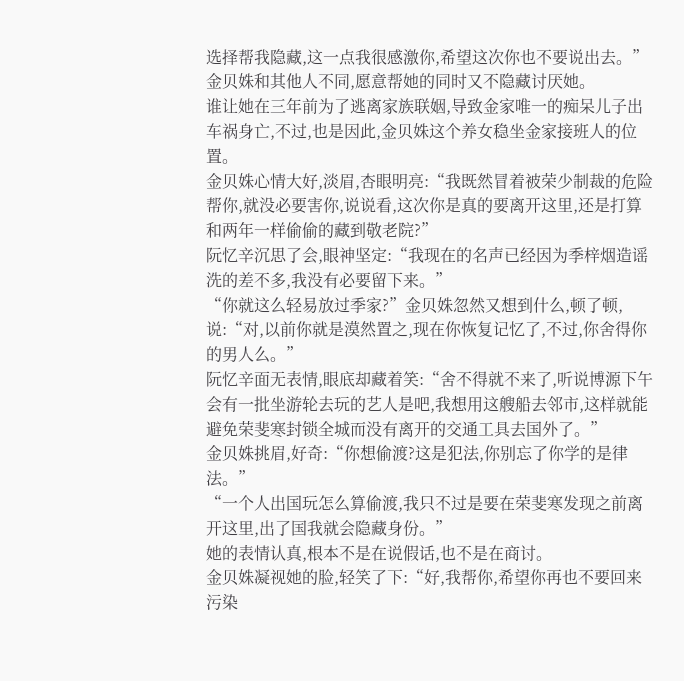选择帮我隐藏,这一点我很感激你,希望这次你也不要说出去。”
金贝姝和其他人不同,愿意帮她的同时又不隐藏讨厌她。
谁让她在三年前为了逃离家族联姻,导致金家唯一的痴呆儿子出车祸身亡,不过,也是因此,金贝姝这个养女稳坐金家接班人的位置。
金贝姝心情大好,淡眉,杏眼明亮:“我既然冒着被荣少制裁的危险帮你,就没必要害你,说说看,这次你是真的要离开这里,还是打算和两年一样偷偷的藏到敬老院?”
阮忆辛沉思了会,眼神坚定:“我现在的名声已经因为季梓烟造谣洗的差不多,我没有必要留下来。”
“你就这么轻易放过季家?”金贝姝忽然又想到什么,顿了顿,说:“对,以前你就是漠然置之,现在你恢复记忆了,不过,你舍得你的男人么。”
阮忆辛面无表情,眼底却藏着笑:“舍不得就不来了,听说博源下午会有一批坐游轮去玩的艺人是吧,我想用这艘船去邻市,这样就能避免荣斐寒封锁全城而没有离开的交通工具去国外了。”
金贝姝挑眉,好奇:“你想偷渡?这是犯法,你别忘了你学的是律法。”
“一个人出国玩怎么算偷渡,我只不过是要在荣斐寒发现之前离开这里,出了国我就会隐藏身份。”
她的表情认真,根本不是在说假话,也不是在商讨。
金贝姝凝视她的脸,轻笑了下:“好,我帮你,希望你再也不要回来污染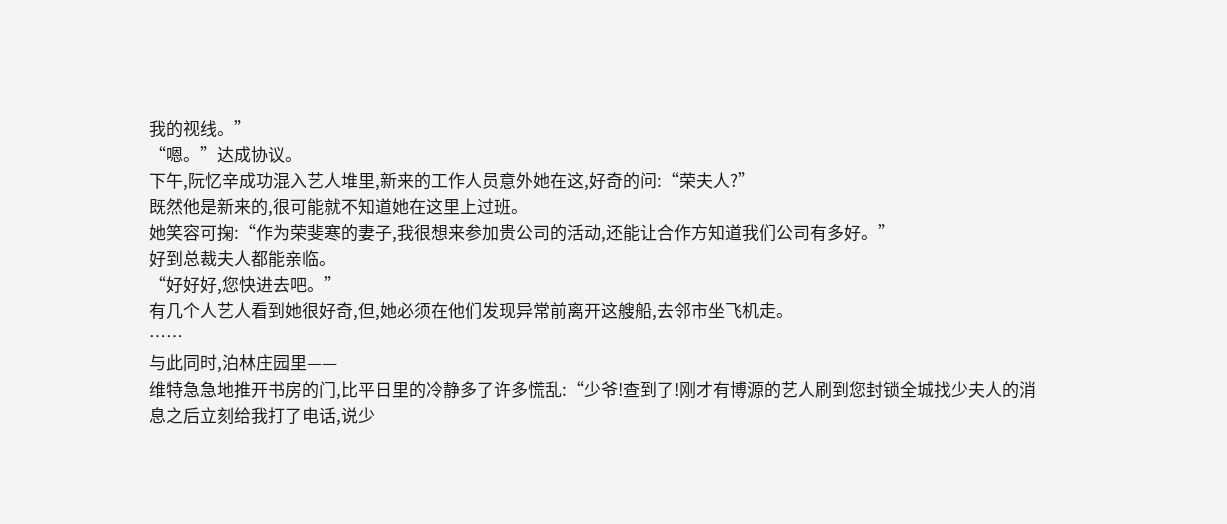我的视线。”
“嗯。”达成协议。
下午,阮忆辛成功混入艺人堆里,新来的工作人员意外她在这,好奇的问:“荣夫人?”
既然他是新来的,很可能就不知道她在这里上过班。
她笑容可掬:“作为荣斐寒的妻子,我很想来参加贵公司的活动,还能让合作方知道我们公司有多好。”
好到总裁夫人都能亲临。
“好好好,您快进去吧。”
有几个人艺人看到她很好奇,但,她必须在他们发现异常前离开这艘船,去邻市坐飞机走。
……
与此同时,泊林庄园里——
维特急急地推开书房的门,比平日里的冷静多了许多慌乱:“少爷!查到了!刚才有博源的艺人刷到您封锁全城找少夫人的消息之后立刻给我打了电话,说少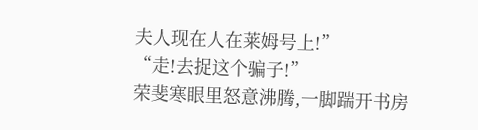夫人现在人在莱姆号上!”
“走!去捉这个骗子!”
荣斐寒眼里怒意沸腾,一脚踹开书房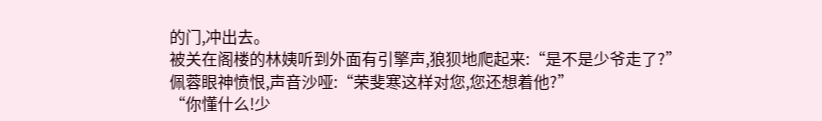的门,冲出去。
被关在阁楼的林姨听到外面有引擎声,狼狈地爬起来:“是不是少爷走了?”
佩蓉眼神愤恨,声音沙哑:“荣斐寒这样对您,您还想着他?”
“你懂什么!少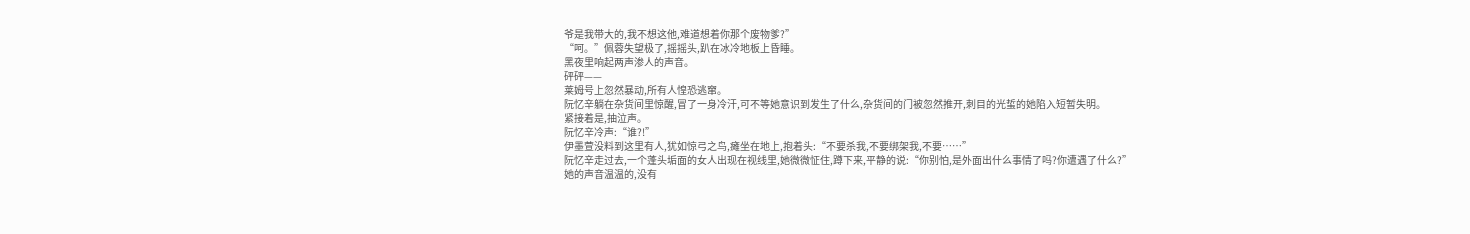爷是我带大的,我不想这他,难道想着你那个废物爹?”
“呵。”佩蓉失望极了,摇摇头,趴在冰冷地板上昏睡。
黑夜里响起两声渗人的声音。
砰砰——
莱姆号上忽然暴动,所有人惶恐逃窜。
阮忆辛躺在杂货间里惊醒,冒了一身冷汗,可不等她意识到发生了什么,杂货间的门被忽然推开,刺目的光蜇的她陷入短暂失明。
紧接着是,抽泣声。
阮忆辛冷声:“谁?!”
伊墨萱没料到这里有人,犹如惊弓之鸟,瘫坐在地上,抱着头:“不要杀我,不要绑架我,不要……”
阮忆辛走过去,一个蓬头垢面的女人出现在视线里,她微微怔住,蹲下来,平静的说:“你别怕,是外面出什么事情了吗?你遭遇了什么?”
她的声音温温的,没有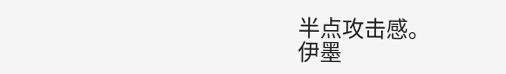半点攻击感。
伊墨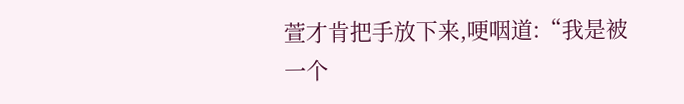萱才肯把手放下来,哽咽道:“我是被一个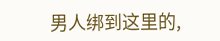男人绑到这里的,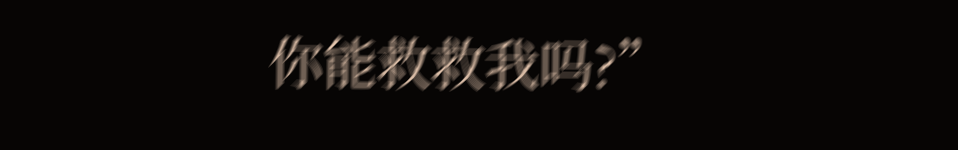你能救救我吗?”